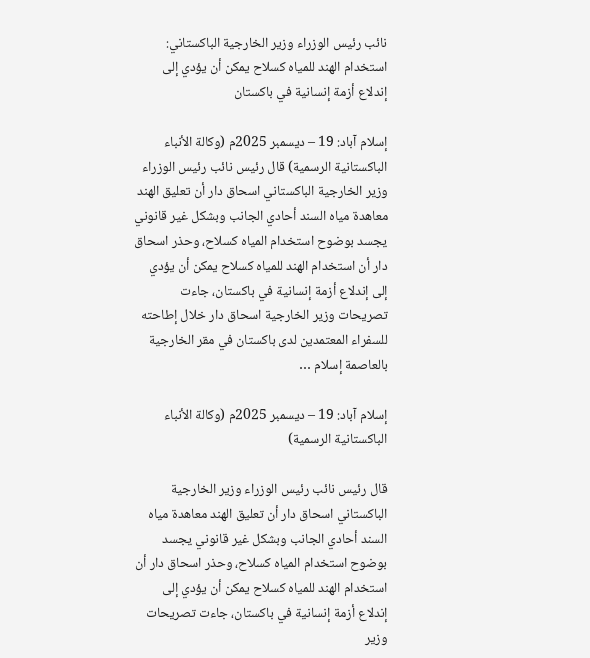نائب رئيس الوزراء وزير الخارجية الباكستاني: استخدام الهند للمياه كسلاح يمكن أن يؤدي إلى إندلاع أزمة إنسانية في باكستان

إسلام آباد: 19 – ديسمبر 2025م (وكالة الأنباء الباكستانية الرسمية) قال رئيس نائب رئيس الوزراء وزير الخارجية الباكستاني اسحاق دار أن تعليق الهند معاهدة مياه السند أحادي الجانب وبشكل غير قانوني يجسد بوضوح استخدام المياه كسلاح، وحذر اسحاق دار أن استخدام الهند للمياه كسلاح يمكن أن يؤدي إلى إندلاع أزمة إنسانية في باكستان، جاءت تصريحات وزير الخارجية اسحاق دار خلال إطاحته للسفراء المعتمدين لدى باكستان في مقر الخارجية بالعاصمة إسلام …

إسلام آباد: 19 – ديسمبر 2025م (وكالة الأنباء الباكستانية الرسمية)

قال رئيس نائب رئيس الوزراء وزير الخارجية الباكستاني اسحاق دار أن تعليق الهند معاهدة مياه السند أحادي الجانب وبشكل غير قانوني يجسد بوضوح استخدام المياه كسلاح، وحذر اسحاق دار أن استخدام الهند للمياه كسلاح يمكن أن يؤدي إلى إندلاع أزمة إنسانية في باكستان، جاءت تصريحات وزير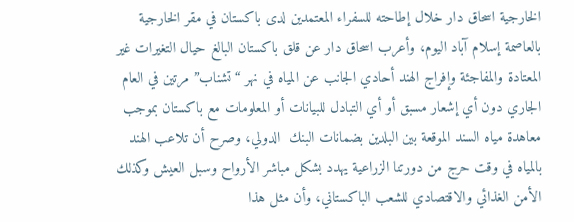الخارجية اسحاق دار خلال إطاحته للسفراء المعتمدين لدى باكستان في مقر الخارجية بالعاصمة إسلام آباد اليوم، وأعرب اسحاق دار عن قلق باكستان البالغ حيال التغيرات غير المعتادة والمفاجئة وإفراج الهند أحادي الجانب عن المياه في نهر “تشناب” مرتين في العام الجاري دون أي إشعار مسبق أو أي التبادل للبيانات أو المعلومات مع باكستان بموجب معاهدة مياه السند الموقعة بين البلدين بضمانات البنك  الدولي، وصرح أن تلاعب الهند بالمياه في وقت حرج من دورتنا الزراعية يهدد بشكل مباشر الأرواح وسبل العيش وكذلك الأمن الغذائي والاقتصادي للشعب الباكستاني، وأن مثل هذا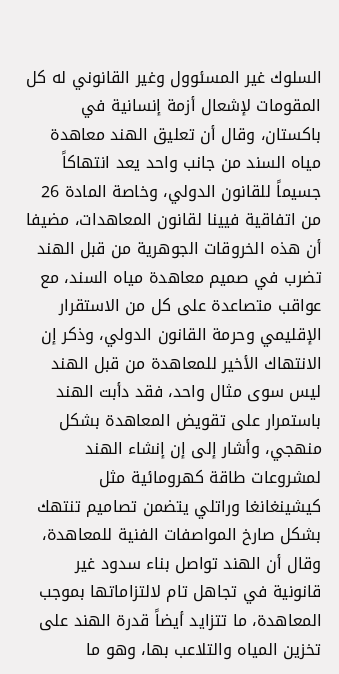السلوك غير المسئوول وغير القانوني له كل المقومات لإشعال أزمة إنسانية في باكستان، وقال أن تعليق الهند معاهدة مياه السند من جانب واحد يعد انتهاكاً جسيماً للقانون الدولي، وخاصة المادة 26 من اتفاقية فيينا لقانون المعاهدات، مضيفا أن هذه الخروقات الجوهرية من قبل الهند تضرب في صميم معاهدة مياه السند، مع عواقب متصاعدة على كل من الاستقرار الإقليمي وحرمة القانون الدولي، وذكر إن الانتهاك الأخير للمعاهدة من قبل الهند ليس سوى مثال واحد، فقد دأبت الهند باستمرار على تقويض المعاهدة بشكل منهجي، وأشار إلى إن إنشاء الهند لمشروعات طاقة كهرومائية مثل كيشينغانغا وراتلي يتضمن تصاميم تنتهك بشكل صارخ المواصفات الفنية للمعاهدة، وقال أن الهند تواصل بناء سدود غير قانونية في تجاهل تام لالتزاماتها بموجب المعاهدة، ما تتزايد أيضاً قدرة الهند على تخزين المياه والتلاعب بها، وهو ما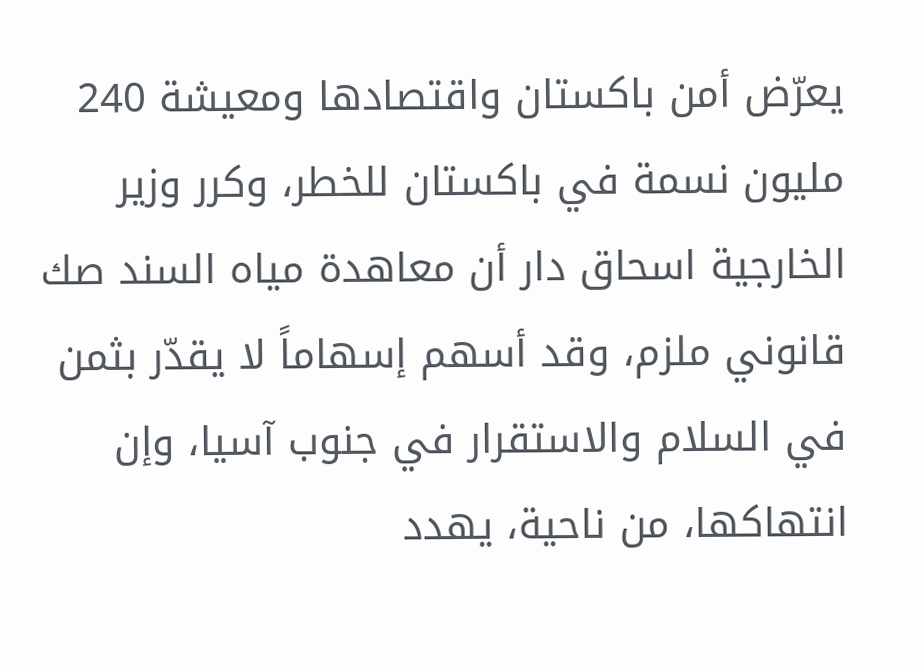يعرّض أمن باكستان واقتصادها ومعيشة 240 مليون نسمة في باكستان للخطر، وكرر وزير الخارجية اسحاق دار أن معاهدة مياه السند صك قانوني ملزم، وقد أسهم إسهاماً لا يقدّر بثمن في السلام والاستقرار في جنوب آسيا، وإن انتهاكها، من ناحية، يهدد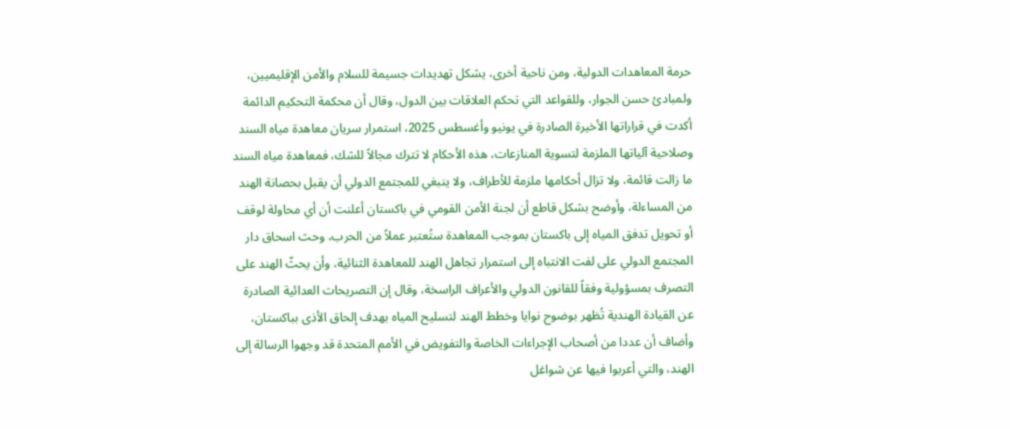حرمة المعاهدات الدولية، ومن ناحية أخرى، يشكل تهديدات جسيمة للسلام والأمن الإقليميين، ولمبادئ حسن الجوار، وللقواعد التي تحكم العلاقات بين الدول، وقال أن محكمة التحكيم الدائمة أكدت في قراراتها الأخيرة الصادرة في يونيو وأغسطس 2025، استمرار سريان معاهدة مياه السند وصلاحية آلياتها الملزمة لتسوية المنازعات، هذه الأحكام لا تترك مجالاً للشك، فمعاهدة مياه السند ما زالت قائمة، ولا تزال أحكامها ملزمة للأطراف، ولا ينبغي للمجتمع الدولي أن يقبل بحصانة الهند من المساءلة، وأوضح بشكل قاطع أن لجنة الأمن القومي في باكستان أعلنت أن أي محاولة لوقف أو تحويل تدفق المياه إلى باكستان بموجب المعاهدة ستُعتبر عملاً من الحرب، وحث اسحاق دار المجتمع الدولي على لفت الانتباه إلى استمرار تجاهل الهند للمعاهدة الثنائية، وأن يحثّ الهند على التصرف بمسؤولية وفقاً للقانون الدولي والأعراف الراسخة، وقال إن التصريحات العدائية الصادرة عن القيادة الهندية تُظهر بوضوح نوايا وخطط الهند لتسليح المياه بهدف إلحاق الأذى بباكستان، وأضاف أن عددا من أصحاب الإجراءات الخاصة والتفويض في الأمم المتحدة قد وجهوا الرسالة إلى الهند، والتي أعربوا فيها عن شواغل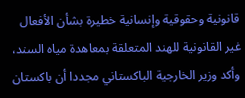قانونية وحقوقية وإنسانية خطيرة بشأن الأفعال غير القانونية للهند المتعلقة بمعاهدة مياه السند، وأكد وزير الخارجية الباكستاني مجددا أن باكستان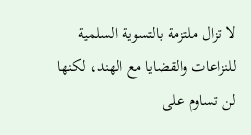لا تزال ملتزمة بالتسوية السلمية للنزاعات والقضايا مع الهند، لكنها لن تساوم على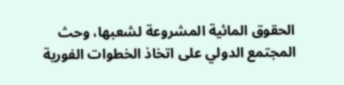الحقوق المائية المشروعة لشعبها، وحث المجتمع الدولي على اتخاذ الخطوات الفورية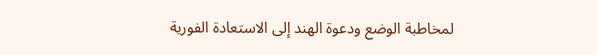لمخاطبة الوضع ودعوة الهند إلى الاستعادة الفورية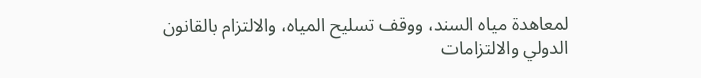لمعاهدة مياه السند، ووقف تسليح المياه، والالتزام بالقانون الدولي والالتزامات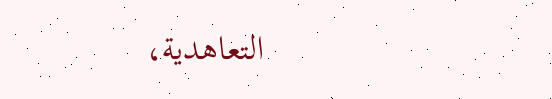التعاهدية،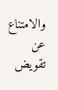والامتناع عن تقويض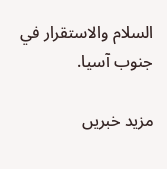السلام والاستقرار في جنوب آسيا.

مزید خبریں